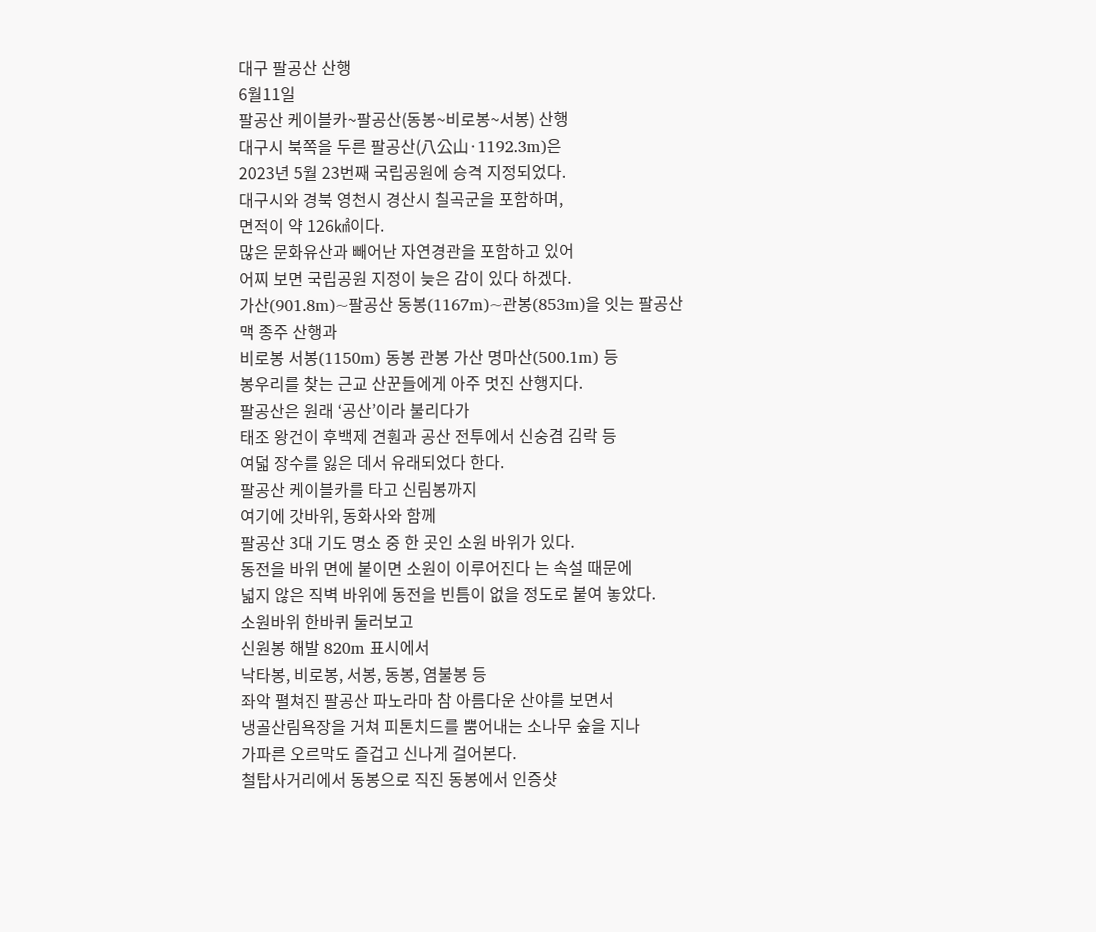대구 팔공산 산행
6월11일
팔공산 케이블카~팔공산(동봉~비로봉~서봉) 산행
대구시 북쪽을 두른 팔공산(八公山·1192.3m)은
2023년 5월 23번째 국립공원에 승격 지정되었다.
대구시와 경북 영천시 경산시 칠곡군을 포함하며,
면적이 약 126㎢이다.
많은 문화유산과 빼어난 자연경관을 포함하고 있어
어찌 보면 국립공원 지정이 늦은 감이 있다 하겠다.
가산(901.8m)~팔공산 동봉(1167m)~관봉(853m)을 잇는 팔공산맥 종주 산행과
비로봉 서봉(1150m) 동봉 관봉 가산 명마산(500.1m) 등
봉우리를 찾는 근교 산꾼들에게 아주 멋진 산행지다.
팔공산은 원래 ‘공산’이라 불리다가
태조 왕건이 후백제 견훤과 공산 전투에서 신숭겸 김락 등
여덟 장수를 잃은 데서 유래되었다 한다.
팔공산 케이블카를 타고 신림봉까지
여기에 갓바위, 동화사와 함께
팔공산 3대 기도 명소 중 한 곳인 소원 바위가 있다.
동전을 바위 면에 붙이면 소원이 이루어진다 는 속설 때문에
넓지 않은 직벽 바위에 동전을 빈틈이 없을 정도로 붙여 놓았다.
소원바위 한바퀴 둘러보고
신원봉 해발 820m 표시에서
낙타봉, 비로봉, 서봉, 동봉, 염불봉 등
좌악 펼쳐진 팔공산 파노라마 참 아름다운 산야를 보면서
냉골산림욕장을 거쳐 피톤치드를 뿜어내는 소나무 숲을 지나
가파른 오르막도 즐겁고 신나게 걸어본다.
철탑사거리에서 동봉으로 직진 동봉에서 인증샷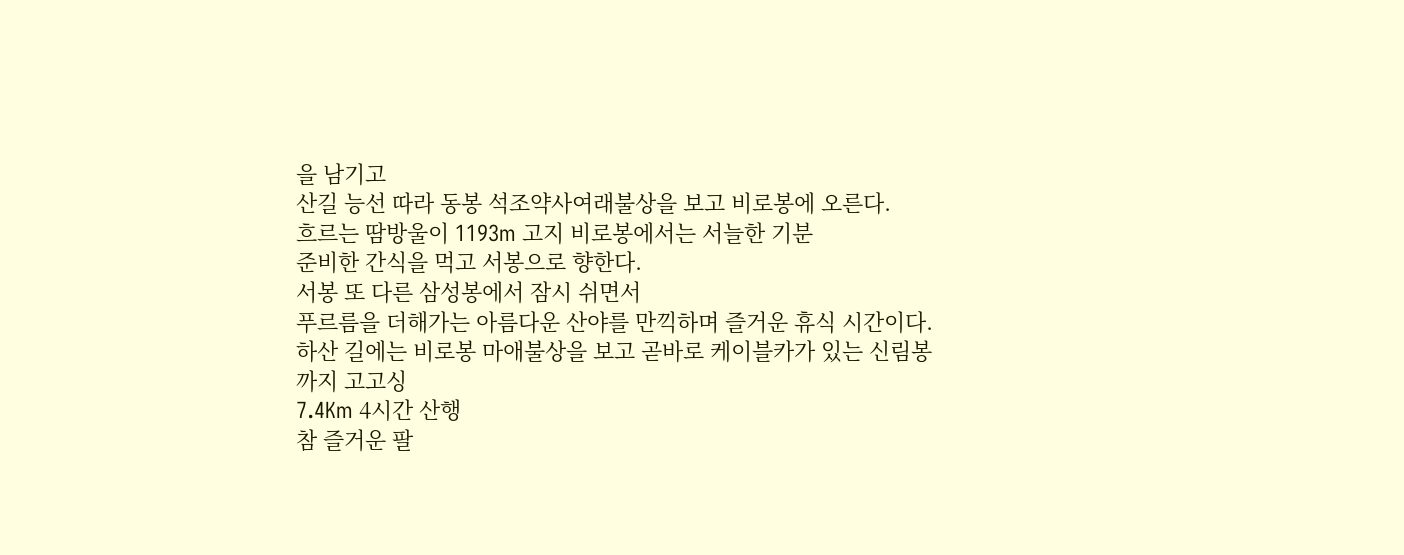을 남기고
산길 능선 따라 동봉 석조약사여래불상을 보고 비로봉에 오른다.
흐르는 땀방울이 1193m 고지 비로봉에서는 서늘한 기분
준비한 간식을 먹고 서봉으로 향한다.
서봉 또 다른 삼성봉에서 잠시 쉬면서
푸르름을 더해가는 아름다운 산야를 만끽하며 즐거운 휴식 시간이다.
하산 길에는 비로봉 마애불상을 보고 곧바로 케이블카가 있는 신림봉까지 고고싱
7.4Km 4시간 산행
참 즐거운 팔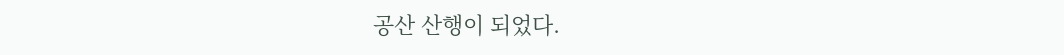공산 산행이 되었다.